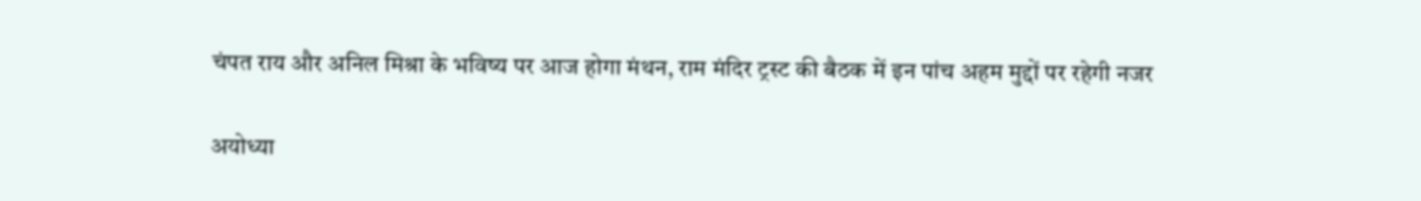चंपत राय और अनिल मिश्रा के भविष्य पर आज होगा मंथन, राम मंदिर ट्रस्ट की बैठक में इन पांच अहम मुद्दों पर रहेगी नजर

अयोध्या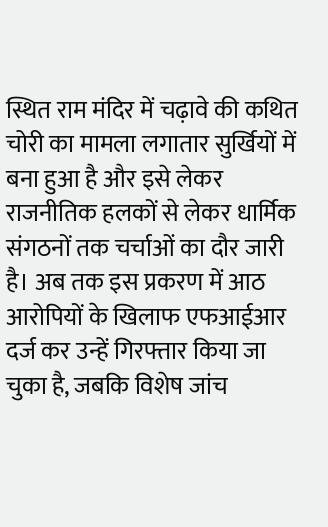स्थित राम मंदिर में चढ़ावे की कथित चोरी का मामला लगातार सुर्खियों में बना हुआ है और इसे लेकर राजनीतिक हलकों से लेकर धार्मिक संगठनों तक चर्चाओं का दौर जारी है। अब तक इस प्रकरण में आठ आरोपियों के खिलाफ एफआईआर दर्ज कर उन्हें गिरफ्तार किया जा चुका है, जबकि विशेष जांच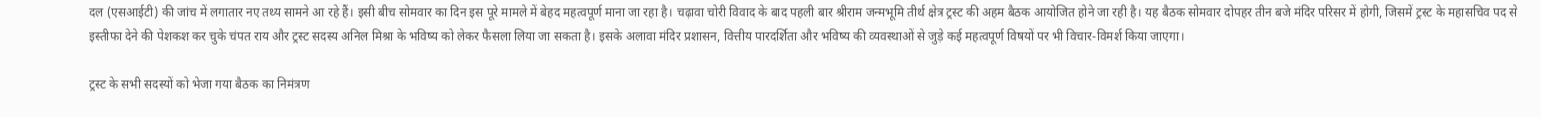दल (एसआईटी) की जांच में लगातार नए तथ्य सामने आ रहे हैं। इसी बीच सोमवार का दिन इस पूरे मामले में बेहद महत्वपूर्ण माना जा रहा है। चढ़ावा चोरी विवाद के बाद पहली बार श्रीराम जन्मभूमि तीर्थ क्षेत्र ट्रस्ट की अहम बैठक आयोजित होने जा रही है। यह बैठक सोमवार दोपहर तीन बजे मंदिर परिसर में होगी, जिसमें ट्रस्ट के महासचिव पद से इस्तीफा देने की पेशकश कर चुके चंपत राय और ट्रस्ट सदस्य अनिल मिश्रा के भविष्य को लेकर फैसला लिया जा सकता है। इसके अलावा मंदिर प्रशासन, वित्तीय पारदर्शिता और भविष्य की व्यवस्थाओं से जुड़े कई महत्वपूर्ण विषयों पर भी विचार-विमर्श किया जाएगा।

ट्रस्ट के सभी सदस्यों को भेजा गया बैठक का निमंत्रण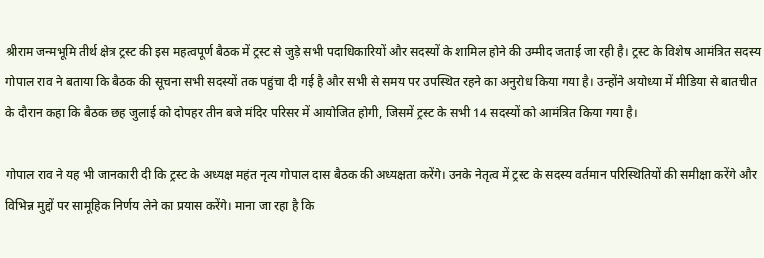श्रीराम जन्मभूमि तीर्थ क्षेत्र ट्रस्ट की इस महत्वपूर्ण बैठक में ट्रस्ट से जुड़े सभी पदाधिकारियों और सदस्यों के शामिल होने की उम्मीद जताई जा रही है। ट्रस्ट के विशेष आमंत्रित सदस्य गोपाल राव ने बताया कि बैठक की सूचना सभी सदस्यों तक पहुंचा दी गई है और सभी से समय पर उपस्थित रहने का अनुरोध किया गया है। उन्होंने अयोध्या में मीडिया से बातचीत के दौरान कहा कि बैठक छह जुलाई को दोपहर तीन बजे मंदिर परिसर में आयोजित होगी, जिसमें ट्रस्ट के सभी 14 सदस्यों को आमंत्रित किया गया है।

गोपाल राव ने यह भी जानकारी दी कि ट्रस्ट के अध्यक्ष महंत नृत्य गोपाल दास बैठक की अध्यक्षता करेंगे। उनके नेतृत्व में ट्रस्ट के सदस्य वर्तमान परिस्थितियों की समीक्षा करेंगे और विभिन्न मुद्दों पर सामूहिक निर्णय लेने का प्रयास करेंगे। माना जा रहा है कि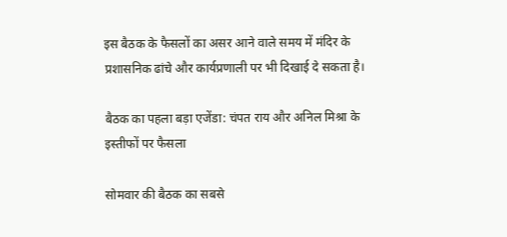इस बैठक के फैसलों का असर आने वाले समय में मंदिर के प्रशासनिक ढांचे और कार्यप्रणाली पर भी दिखाई दे सकता है।

बैठक का पहला बड़ा एजेंडा: चंपत राय और अनिल मिश्रा के इस्तीफों पर फैसला

सोमवार की बैठक का सबसे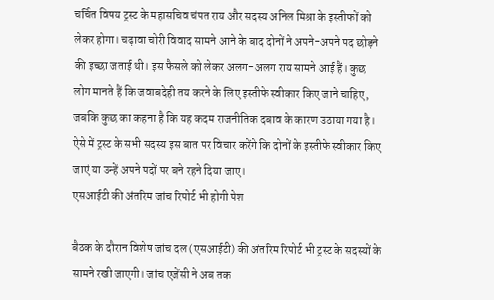चर्चित विषय ट्रस्ट के महासचिव चंपत राय और सदस्य अनिल मिश्रा के इस्तीफों को लेकर होगा। चढ़ावा चोरी विवाद सामने आने के बाद दोनों ने अपने-अपने पद छोड़ने की इच्छा जताई थी। इस फैसले को लेकर अलग-अलग राय सामने आई हैं। कुछ लोग मानते हैं कि जवाबदेही तय करने के लिए इस्तीफे स्वीकार किए जाने चाहिए, जबकि कुछ का कहना है कि यह कदम राजनीतिक दबाव के कारण उठाया गया है। ऐसे में ट्रस्ट के सभी सदस्य इस बात पर विचार करेंगे कि दोनों के इस्तीफे स्वीकार किए जाएं या उन्हें अपने पदों पर बने रहने दिया जाए।
एसआईटी की अंतरिम जांच रिपोर्ट भी होगी पेश

बैठक के दौरान विशेष जांच दल (एसआईटी) की अंतरिम रिपोर्ट भी ट्रस्ट के सदस्यों के सामने रखी जाएगी। जांच एजेंसी ने अब तक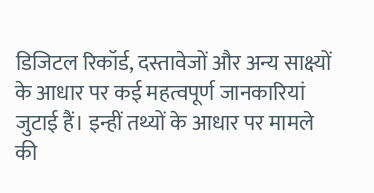डिजिटल रिकॉर्ड, दस्तावेजों और अन्य साक्ष्यों के आधार पर कई महत्वपूर्ण जानकारियां जुटाई हैं। इन्हीं तथ्यों के आधार पर मामले की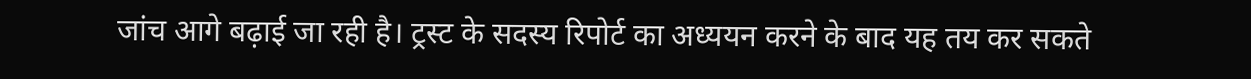जांच आगे बढ़ाई जा रही है। ट्रस्ट के सदस्य रिपोर्ट का अध्ययन करने के बाद यह तय कर सकते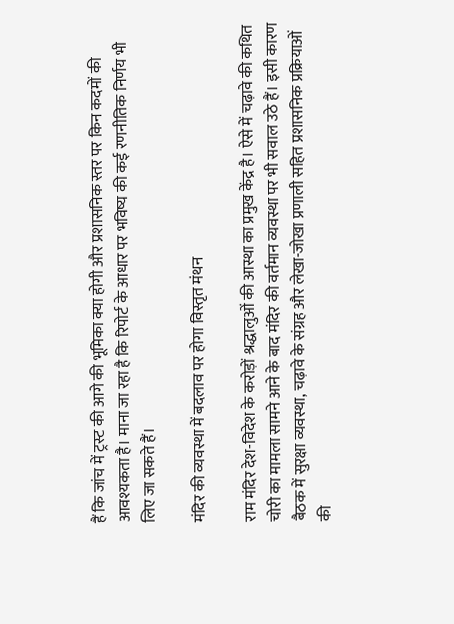हैं कि जांच में ट्रस्ट की आगे की भूमिका क्या होगी और प्रशासनिक स्तर पर किन कदमों की आवश्यकता है। माना जा रहा है कि रिपोर्ट के आधार पर भविष्य की कई रणनीतिक निर्णय भी लिए जा सकते हैं।

मंदिर की व्यवस्था में बदलाव पर होगा विस्तृत मंथन

राम मंदिर देश-विदेश के करोड़ों श्रद्धालुओं की आस्था का प्रमुख केंद्र है। ऐसे में चढ़ावे की कथित चोरी का मामला सामने आने के बाद मंदिर की वर्तमान व्यवस्था पर भी सवाल उठे हैं। इसी कारण बैठक में सुरक्षा व्यवस्था, चढ़ावे के संग्रह और लेखा-जोखा प्रणाली सहित प्रशासनिक प्रक्रियाओं की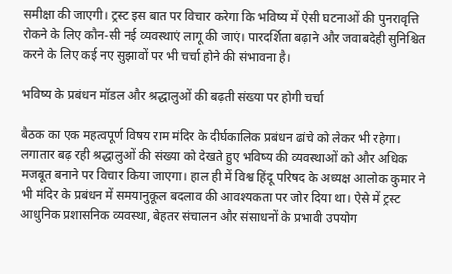समीक्षा की जाएगी। ट्रस्ट इस बात पर विचार करेगा कि भविष्य में ऐसी घटनाओं की पुनरावृत्ति रोकने के लिए कौन-सी नई व्यवस्थाएं लागू की जाएं। पारदर्शिता बढ़ाने और जवाबदेही सुनिश्चित करने के लिए कई नए सुझावों पर भी चर्चा होने की संभावना है।

भविष्य के प्रबंधन मॉडल और श्रद्धालुओं की बढ़ती संख्या पर होगी चर्चा

बैठक का एक महत्वपूर्ण विषय राम मंदिर के दीर्घकालिक प्रबंधन ढांचे को लेकर भी रहेगा। लगातार बढ़ रही श्रद्धालुओं की संख्या को देखते हुए भविष्य की व्यवस्थाओं को और अधिक मजबूत बनाने पर विचार किया जाएगा। हाल ही में विश्व हिंदू परिषद के अध्यक्ष आलोक कुमार ने भी मंदिर के प्रबंधन में समयानुकूल बदलाव की आवश्यकता पर जोर दिया था। ऐसे में ट्रस्ट आधुनिक प्रशासनिक व्यवस्था, बेहतर संचालन और संसाधनों के प्रभावी उपयोग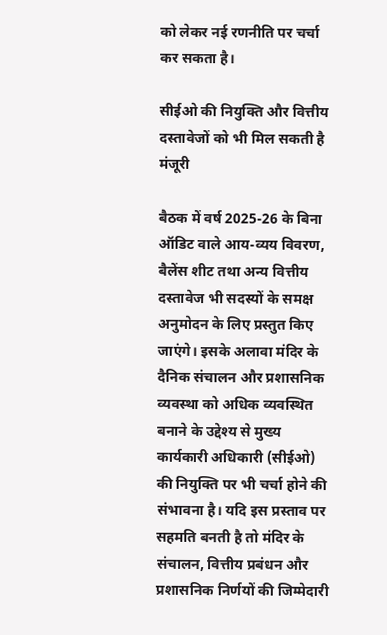को लेकर नई रणनीति पर चर्चा कर सकता है।

सीईओ की नियुक्ति और वित्तीय दस्तावेजों को भी मिल सकती है मंजूरी

बैठक में वर्ष 2025-26 के बिना ऑडिट वाले आय-व्यय विवरण, बैलेंस शीट तथा अन्य वित्तीय दस्तावेज भी सदस्यों के समक्ष अनुमोदन के लिए प्रस्तुत किए जाएंगे। इसके अलावा मंदिर के दैनिक संचालन और प्रशासनिक व्यवस्था को अधिक व्यवस्थित बनाने के उद्देश्य से मुख्य कार्यकारी अधिकारी (सीईओ) की नियुक्ति पर भी चर्चा होने की संभावना है। यदि इस प्रस्ताव पर सहमति बनती है तो मंदिर के संचालन, वित्तीय प्रबंधन और प्रशासनिक निर्णयों की जिम्मेदारी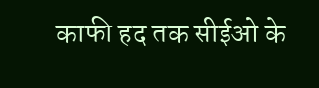काफी हद तक सीईओ के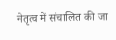नेतृत्व में संचालित की जा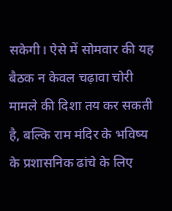सकेगी। ऐसे में सोमवार की यह बैठक न केवल चढ़ावा चोरी मामले की दिशा तय कर सकती है, बल्कि राम मंदिर के भविष्य के प्रशासनिक ढांचे के लिए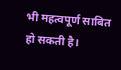भी महत्वपूर्ण साबित हो सकती है।